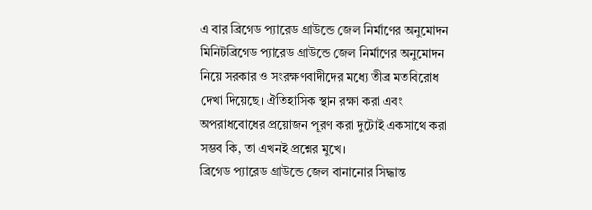এ বার ব্রিগেড প্যারেড গ্রাউন্ডে জেল নির্মাণের অনুমোদন
মিনিটব্রিগেড প্যারেড গ্রাউন্ডে জেল নির্মাণের অনুমোদন নিয়ে সরকার ও সংরক্ষণবাদীদের মধ্যে তীব্র মতবিরোধ দেখা দিয়েছে। ঐতিহাসিক স্থান রক্ষা করা এবং অপরাধবোধের প্রয়োজন পূরণ করা দুটোই একসাথে করা সম্ভব কি, তা এখনই প্রশ্নের মুখে।
ব্রিগেড প্যারেড গ্রাউন্ডে জেল বানানোর সিদ্ধান্ত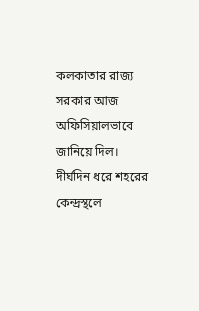কলকাতার রাজ্য সরকার আজ অফিসিয়ালভাবে জানিয়ে দিল। দীর্ঘদিন ধরে শহরের কেন্দ্রস্থলে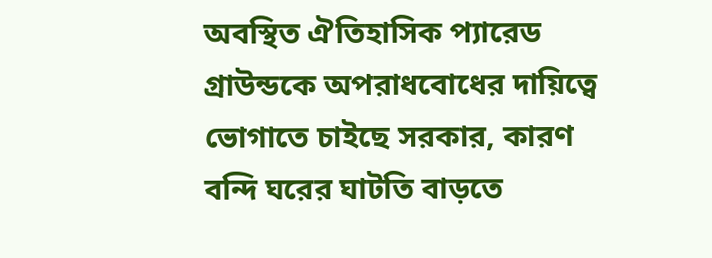অবস্থিত ঐতিহাসিক প্যারেড গ্রাউন্ডকে অপরাধবোধের দায়িত্বে ভোগাতে চাইছে সরকার, কারণ বন্দি ঘরের ঘাটতি বাড়তে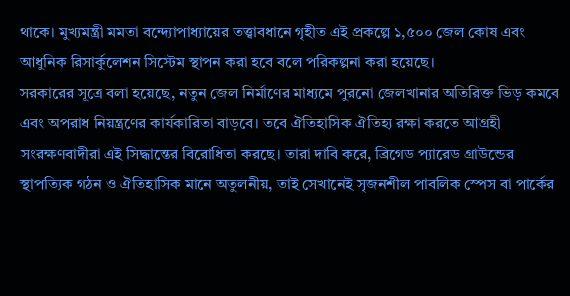থাকে। মুখ্যমন্ত্রী মমতা বন্দ্যোপাধ্যায়ের তত্ত্বাবধানে গৃহীত এই প্রকল্পে ১,৫০০ জেল কোষ এবং আধুনিক রিসার্কুলেশন সিস্টেম স্থাপন করা হবে বলে পরিকল্পনা করা হয়েছে।
সরকারের সূত্রে বলা হয়েছে, নতুন জেল নির্মাণের মাধ্যমে পুরনো জেলখানার অতিরিক্ত ভিড় কমবে এবং অপরাধ নিয়ন্ত্রণের কার্যকারিতা বাড়বে। তবে ঐতিহাসিক ঐতিহ্য রক্ষা করতে আগ্রহী সংরক্ষণবাদীরা এই সিদ্ধান্তের বিরোধিতা করছে। তারা দাবি করে, ব্রিগেড প্যারেড গ্রাউন্ডের স্থাপত্যিক গঠন ও ঐতিহাসিক মানে অতুলনীয়, তাই সেখানেই সৃজনশীল পাবলিক স্পেস বা পার্কের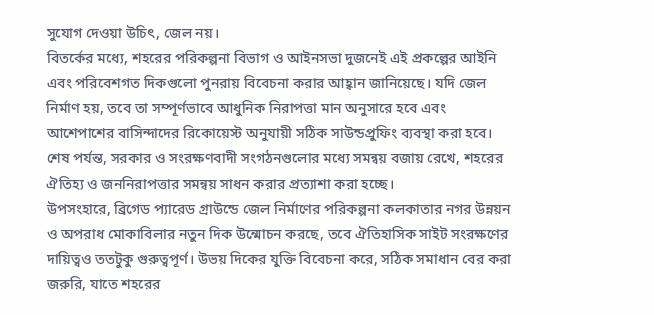সুযোগ দেওয়া উচিৎ, জেল নয়।
বিতর্কের মধ্যে, শহরের পরিকল্পনা বিভাগ ও আইনসভা দুজনেই এই প্রকল্পের আইনি এবং পরিবেশগত দিকগুলো পুনরায় বিবেচনা করার আহ্বান জানিয়েছে। যদি জেল নির্মাণ হয়, তবে তা সম্পূর্ণভাবে আধুনিক নিরাপত্তা মান অনুসারে হবে এবং আশেপাশের বাসিন্দাদের রিকোয়েস্ট অনুযায়ী সঠিক সাউন্ডপ্রুফিং ব্যবস্থা করা হবে। শেষ পর্যন্ত, সরকার ও সংরক্ষণবাদী সংগঠনগুলোর মধ্যে সমন্বয় বজায় রেখে, শহরের ঐতিহ্য ও জননিরাপত্তার সমন্বয় সাধন করার প্রত্যাশা করা হচ্ছে।
উপসংহারে, ব্রিগেড প্যারেড গ্রাউন্ডে জেল নির্মাণের পরিকল্পনা কলকাতার নগর উন্নয়ন ও অপরাধ মোকাবিলার নতুন দিক উন্মোচন করছে, তবে ঐতিহাসিক সাইট সংরক্ষণের দায়িত্বও ততটুকু গুরুত্বপূর্ণ। উভয় দিকের যুক্তি বিবেচনা করে, সঠিক সমাধান বের করা জরুরি, যাতে শহরের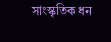সাংস্কৃতিক ধন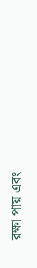রক্ষা পায় এবং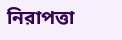নিরাপত্তা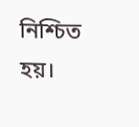নিশ্চিত হয়।